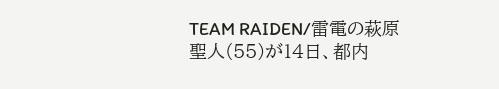TEAM RAIDEN/雷電の萩原聖人(55)が14日、都内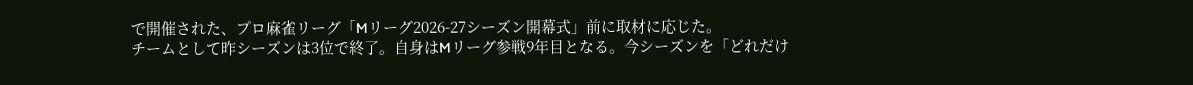で開催された、プロ麻雀リーグ「Mリーグ2026-27シーズン開幕式」前に取材に応じた。
チームとして昨シーズンは3位で終了。自身はMリーグ参戦9年目となる。今シーズンを「どれだけ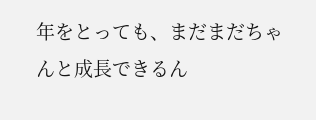年をとっても、まだまだちゃんと成長できるん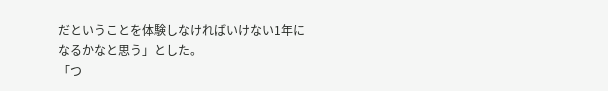だということを体験しなければいけない1年になるかなと思う」とした。
「つ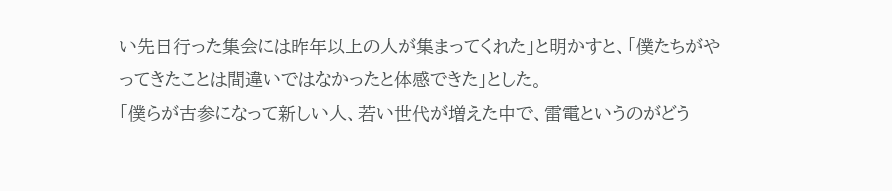い先日行った集会には昨年以上の人が集まってくれた」と明かすと、「僕たちがやってきたことは間違いではなかったと体感できた」とした。
「僕らが古参になって新しい人、若い世代が増えた中で、雷電というのがどう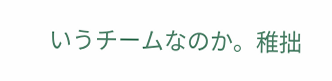いうチームなのか。稚拙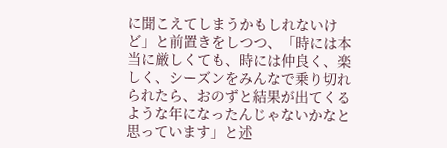に聞こえてしまうかもしれないけど」と前置きをしつつ、「時には本当に厳しくても、時には仲良く、楽しく、シーズンをみんなで乗り切れられたら、おのずと結果が出てくるような年になったんじゃないかなと思っています」と述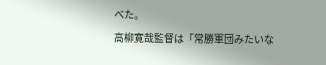べた。
高柳寛哉監督は「常勝軍団みたいな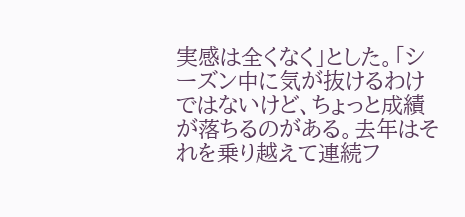実感は全くなく」とした。「シーズン中に気が抜けるわけではないけど、ちょっと成績が落ちるのがある。去年はそれを乗り越えて連続フ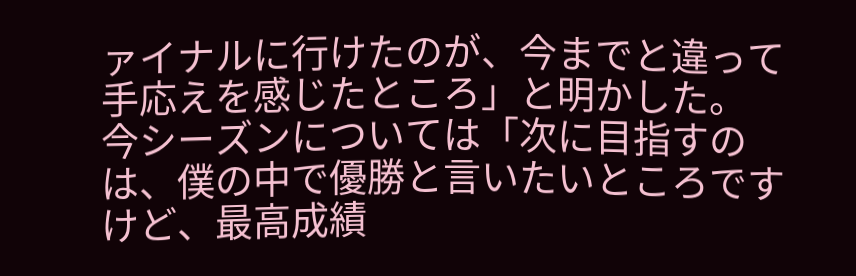ァイナルに行けたのが、今までと違って手応えを感じたところ」と明かした。
今シーズンについては「次に目指すのは、僕の中で優勝と言いたいところですけど、最高成績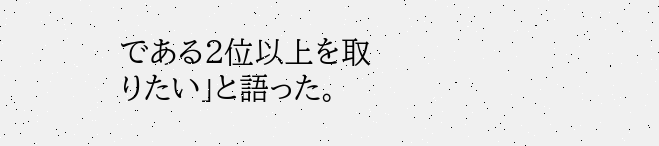である2位以上を取りたい」と語った。